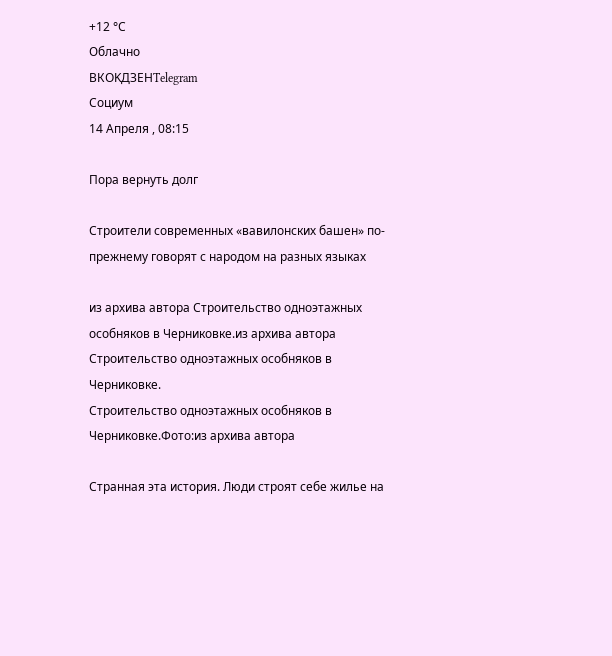+12 °С
Облачно
ВКOKДЗЕНTelegram
Cоциум
14 Апреля , 08:15

Пора вернуть долг

Строители современных «вавилонских башен» по-прежнему говорят с народом на разных языках

из архива автора Строительство одноэтажных особняков в Черниковке.из архива автора Строительство одноэтажных особняков в Черниковке.
Строительство одноэтажных особняков в Черниковке.Фото:из архива автора

Странная эта история. Люди строят себе жилье на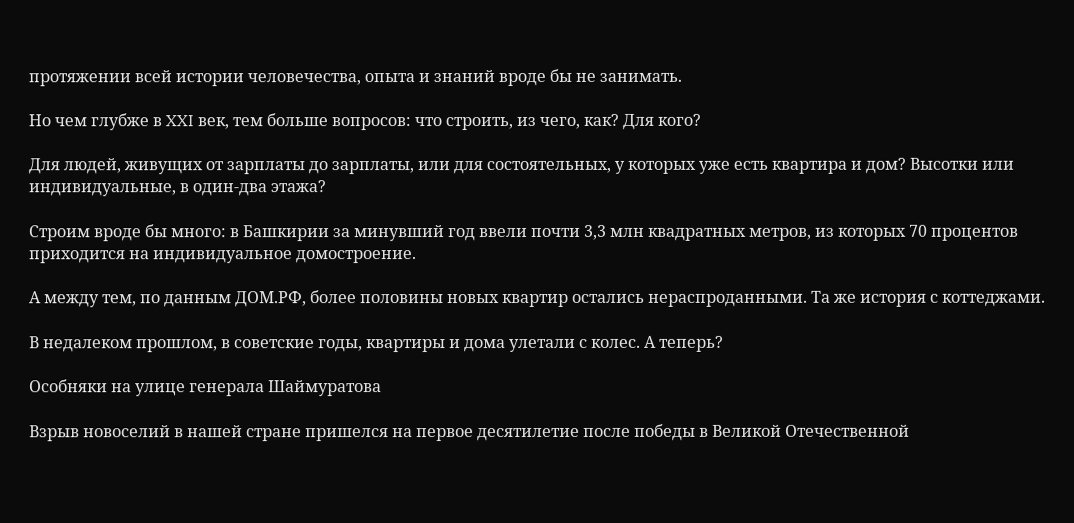протяжении всей истории человечества, опыта и знаний вроде бы не занимать.

Но чем глубже в XXI век, тем больше вопросов: что строить, из чего, как? Для кого?

Для людей, живущих от зарплаты до зарплаты, или для состоятельных, у которых уже есть квартира и дом? Высотки или индивидуальные, в один-два этажа?

Строим вроде бы много: в Башкирии за минувший год ввели почти 3,3 млн квадратных метров, из которых 70 процентов приходится на индивидуальное домостроение.

А между тем, по данным ДОМ.РФ, более половины новых квартир остались нераспроданными. Та же история с коттеджами.

В недалеком прошлом, в советские годы, квартиры и дома улетали с колес. А теперь?

Особняки на улице генерала Шаймуратова

Взрыв новоселий в нашей стране пришелся на первое десятилетие после победы в Великой Отечественной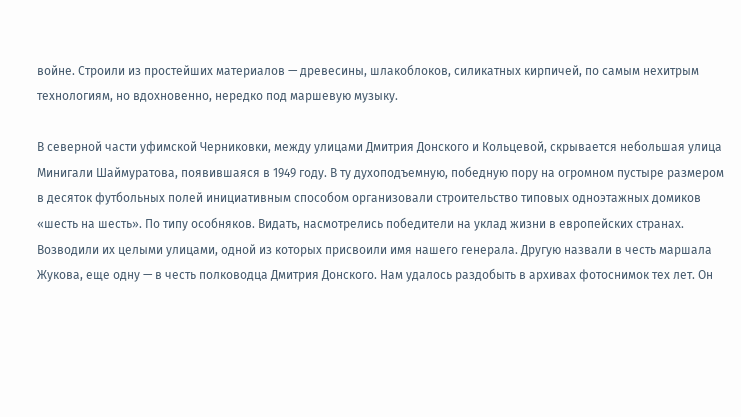войне. Строили из простейших материалов — древесины, шлакоблоков, силикатных кирпичей, по самым нехитрым технологиям, но вдохновенно, нередко под маршевую музыку.

В северной части уфимской Черниковки, между улицами Дмитрия Донского и Кольцевой, скрывается небольшая улица Минигали Шаймуратова, появившаяся в 1949 году. В ту духоподъемную, победную пору на огромном пустыре размером в десяток футбольных полей инициативным способом организовали строительство типовых одноэтажных домиков «шесть на шесть». По типу особняков. Видать, насмотрелись победители на уклад жизни в европейских странах. Возводили их целыми улицами, одной из которых присвоили имя нашего генерала. Другую назвали в честь маршала Жукова, еще одну — в честь полководца Дмитрия Донского. Нам удалось раздобыть в архивах фотоснимок тех лет. Он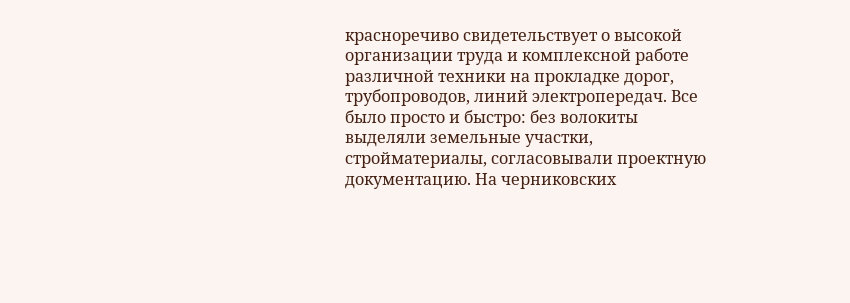красноречиво свидетельствует о высокой организации труда и комплексной работе различной техники на прокладке дорог, трубопроводов, линий электропередач. Все было просто и быстро: без волокиты выделяли земельные участки, стройматериалы, согласовывали проектную документацию. На черниковских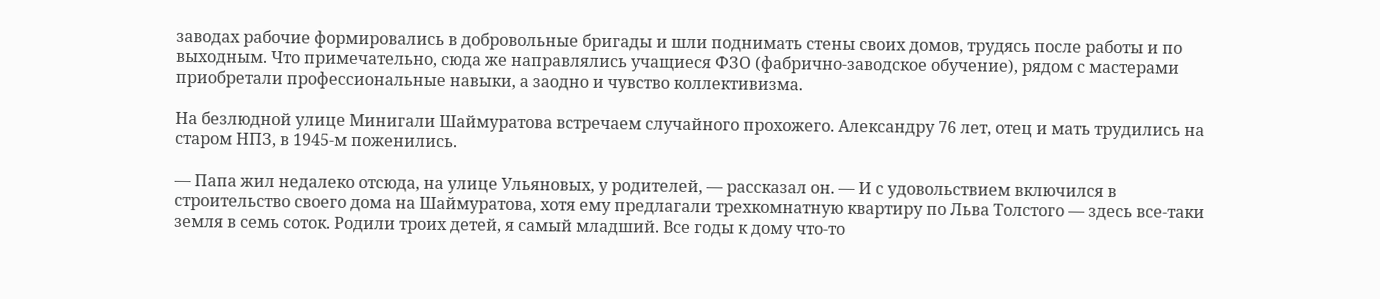заводах рабочие формировались в добровольные бригады и шли поднимать стены своих домов, трудясь после работы и по выходным. Что примечательно, сюда же направлялись учащиеся ФЗО (фабрично-заводское обучение), рядом с мастерами приобретали профессиональные навыки, а заодно и чувство коллективизма.

На безлюдной улице Минигали Шаймуратова встречаем случайного прохожего. Александру 76 лет, отец и мать трудились на старом НПЗ, в 1945-м поженились.

— Папа жил недалеко отсюда, на улице Ульяновых, у родителей, — рассказал он. — И с удовольствием включился в строительство своего дома на Шаймуратова, хотя ему предлагали трехкомнатную квартиру по Льва Толстого — здесь все-таки земля в семь соток. Родили троих детей, я самый младший. Все годы к дому что-то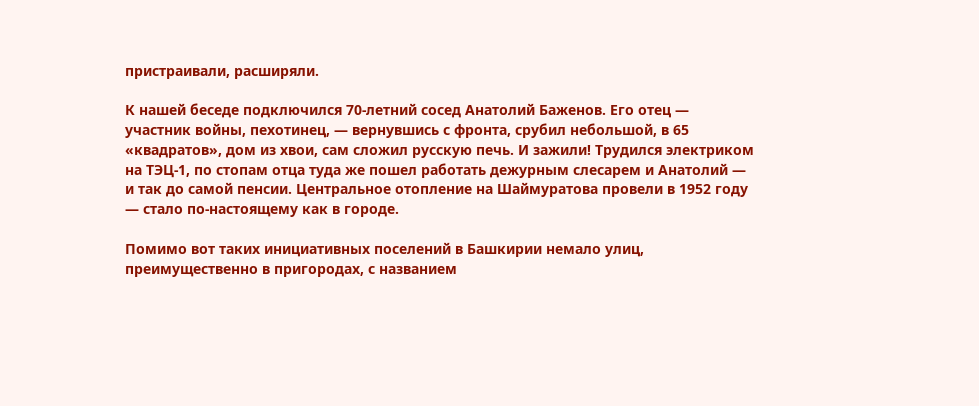пристраивали, расширяли.

К нашей беседе подключился 70-летний сосед Анатолий Баженов. Его отец — участник войны, пехотинец, — вернувшись с фронта, срубил небольшой, в 65 «квадратов», дом из хвои, сам сложил русскую печь. И зажили! Трудился электриком на ТЭЦ-1, по стопам отца туда же пошел работать дежурным слесарем и Анатолий — и так до самой пенсии. Центральное отопление на Шаймуратова провели в 1952 году — стало по-настоящему как в городе.

Помимо вот таких инициативных поселений в Башкирии немало улиц, преимущественно в пригородах, с названием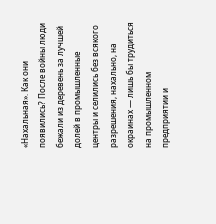«Нахальная». Как они появились? После войны люди бежали из деревень за лучшей долей в промышленные центры и селились без всякого разрешения, нахально, на окраинах — лишь бы трудиться на промышленном предприятии и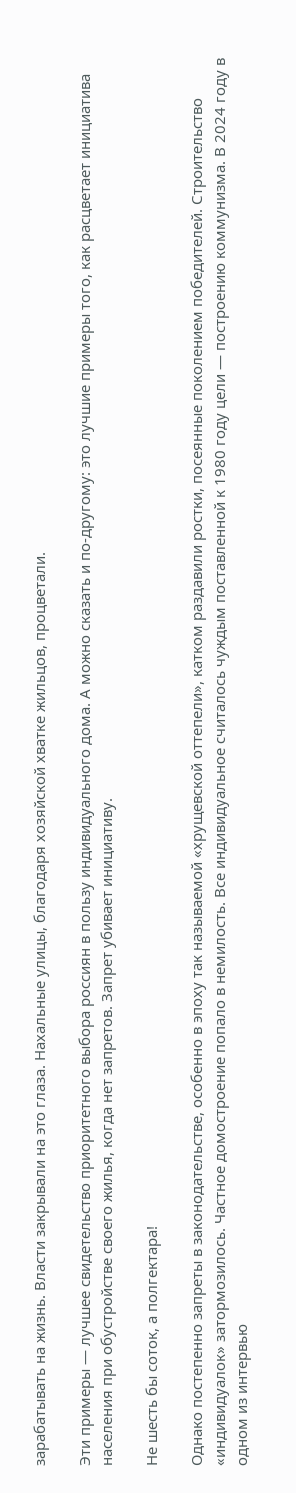зарабатывать на жизнь. Власти закрывали на это глаза. Нахальные улицы, благодаря хозяйской хватке жильцов, процветали.

Эти примеры — лучшее свидетельство приоритетного выбора россиян в пользу индивидуального дома. А можно сказать и по-другому: это лучшие примеры того, как расцветает инициатива населения при обустройстве своего жилья, когда нет запретов. Запрет убивает инициативу.

Не шесть бы соток, а полгектара!

Однако постепенно запреты в законодательстве, особенно в эпоху так называемой «хрущевской оттепели», катком раздавили ростки, посеянные поколением победителей. Строительство «индивидуалок» затормозилось. Частное домостроение попало в немилость. Все индивидуальное считалось чуждым поставленной к 1980 году цели — построению коммунизма. В 2024 году в одном из интервью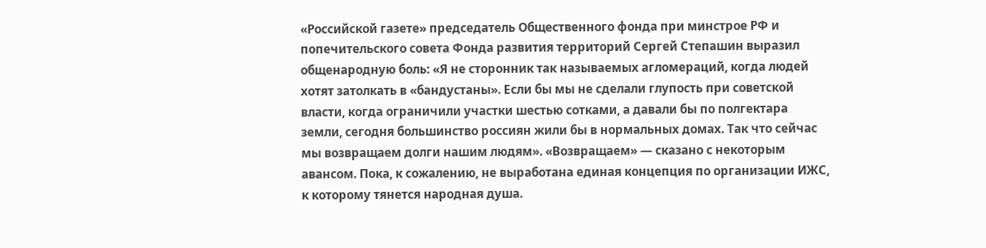«Российской газете» председатель Общественного фонда при минстрое РФ и попечительского совета Фонда развития территорий Сергей Степашин выразил общенародную боль: «Я не сторонник так называемых агломераций, когда людей хотят затолкать в «бандустаны». Если бы мы не сделали глупость при советской власти, когда ограничили участки шестью сотками, а давали бы по полгектара земли, сегодня большинство россиян жили бы в нормальных домах. Так что сейчас мы возвращаем долги нашим людям». «Возвращаем» — сказано с некоторым авансом. Пока, к сожалению, не выработана единая концепция по организации ИЖС, к которому тянется народная душа.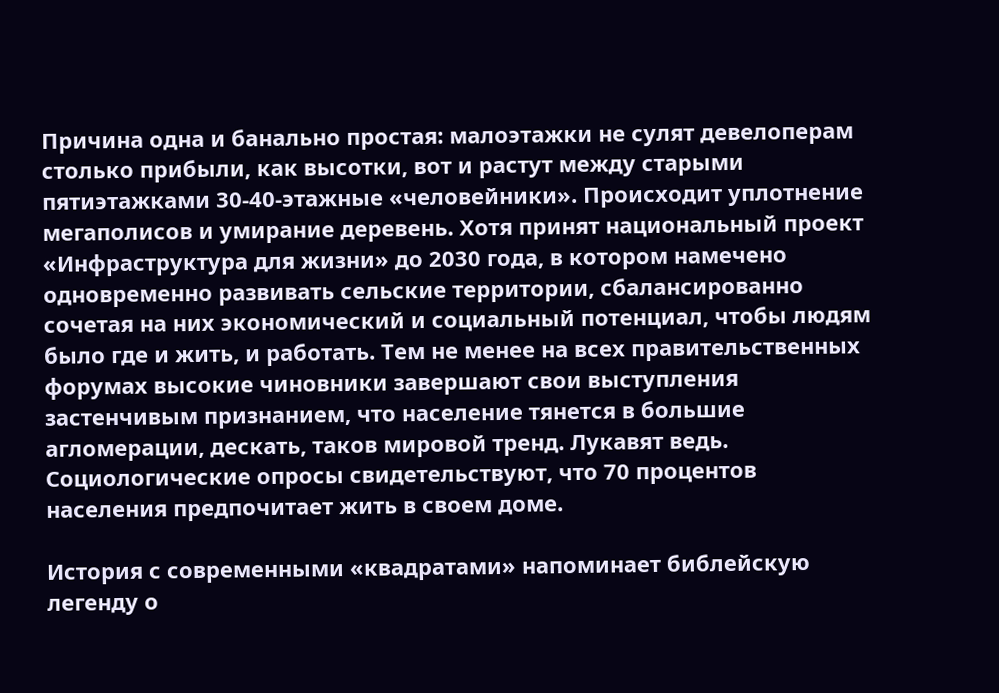Причина одна и банально простая: малоэтажки не сулят девелоперам столько прибыли, как высотки, вот и растут между старыми пятиэтажками 30-40-этажные «человейники». Происходит уплотнение мегаполисов и умирание деревень. Хотя принят национальный проект «Инфраструктура для жизни» до 2030 года, в котором намечено одновременно развивать сельские территории, сбалансированно сочетая на них экономический и социальный потенциал, чтобы людям было где и жить, и работать. Тем не менее на всех правительственных форумах высокие чиновники завершают свои выступления застенчивым признанием, что население тянется в большие агломерации, дескать, таков мировой тренд. Лукавят ведь. Социологические опросы свидетельствуют, что 70 процентов населения предпочитает жить в своем доме.

История с современными «квадратами» напоминает библейскую легенду о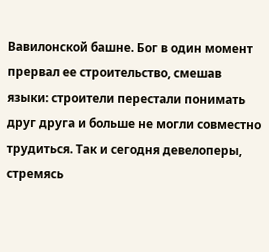Вавилонской башне. Бог в один момент прервал ее строительство, смешав языки: строители перестали понимать друг друга и больше не могли совместно трудиться. Так и сегодня девелоперы, стремясь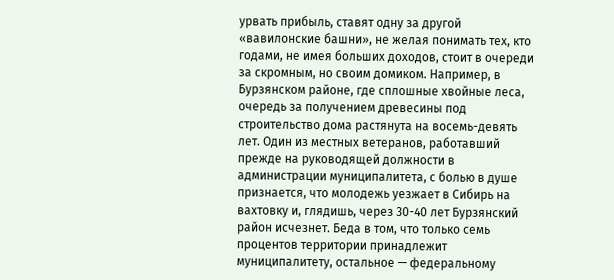урвать прибыль, ставят одну за другой «вавилонские башни», не желая понимать тех, кто годами, не имея больших доходов, стоит в очереди за скромным, но своим домиком. Например, в Бурзянском районе, где сплошные хвойные леса, очередь за получением древесины под строительство дома растянута на восемь-девять лет. Один из местных ветеранов, работавший прежде на руководящей должности в администрации муниципалитета, с болью в душе признается, что молодежь уезжает в Сибирь на вахтовку и, глядишь, через 30-40 лет Бурзянский район исчезнет. Беда в том, что только семь процентов территории принадлежит муниципалитету, остальное — федеральному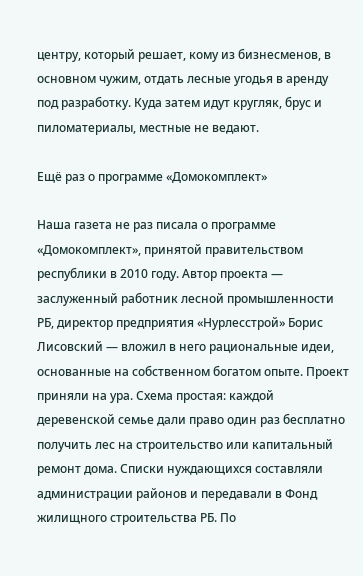центру, который решает, кому из бизнесменов, в основном чужим, отдать лесные угодья в аренду под разработку. Куда затем идут кругляк, брус и пиломатериалы, местные не ведают.

Ещё раз о программе «Домокомплект»

Наша газета не раз писала о программе «Домокомплект», принятой правительством республики в 2010 году. Автор проекта — заслуженный работник лесной промышленности РБ, директор предприятия «Нурлесстрой» Борис Лисовский — вложил в него рациональные идеи, основанные на собственном богатом опыте. Проект приняли на ура. Схема простая: каждой деревенской семье дали право один раз бесплатно получить лес на строительство или капитальный ремонт дома. Списки нуждающихся составляли администрации районов и передавали в Фонд жилищного строительства РБ. По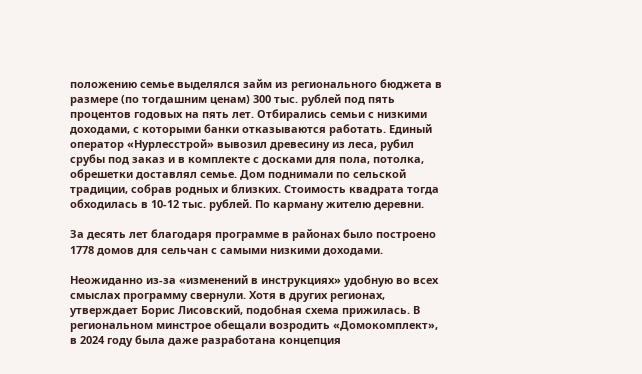положению семье выделялся займ из регионального бюджета в размере (по тогдашним ценам) 300 тыс. рублей под пять процентов годовых на пять лет. Отбирались семьи с низкими доходами, с которыми банки отказываются работать. Единый оператор «Нурлесстрой» вывозил древесину из леса, рубил срубы под заказ и в комплекте с досками для пола, потолка, обрешетки доставлял семье. Дом поднимали по сельской традиции, собрав родных и близких. Стоимость квадрата тогда обходилась в 10-12 тыс. рублей. По карману жителю деревни.

За десять лет благодаря программе в районах было построено 1778 домов для сельчан с самыми низкими доходами.

Неожиданно из-за «изменений в инструкциях» удобную во всех смыслах программу свернули. Хотя в других регионах, утверждает Борис Лисовский, подобная схема прижилась. В региональном минстрое обещали возродить «Домокомплект», в 2024 году была даже разработана концепция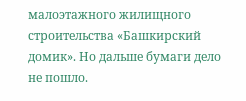малоэтажного жилищного строительства «Башкирский домик». Но дальше бумаги дело не пошло.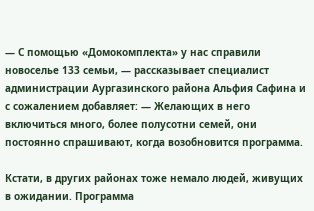— С помощью «Домокомплекта» у нас справили новоселье 133 семьи, — рассказывает специалист администрации Аургазинского района Альфия Сафина и с сожалением добавляет: — Желающих в него включиться много, более полусотни семей, они постоянно спрашивают, когда возобновится программа.

Кстати, в других районах тоже немало людей, живущих в ожидании. Программа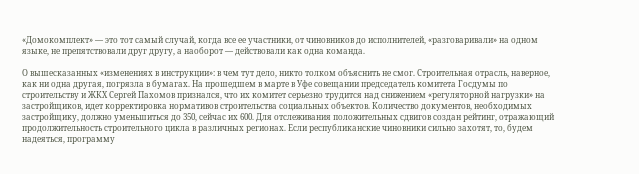«Домокомплект» — это тот самый случай, когда все ее участники, от чиновников до исполнителей, «разговаривали» на одном языке, не препятствовали друг другу, а наоборот — действовали как одна команда.

О вышесказанных «изменениях в инструкции»: в чем тут дело, никто толком объяснить не смог. Строительная отрасль, наверное, как ни одна другая, погрязла в бумагах. На прошедшем в марте в Уфе совещании председатель комитета Госдумы по строительству и ЖКХ Сергей Пахомов признался, что их комитет серьезно трудится над снижением «регуляторной нагрузки» на застройщиков, идет корректировка нормативов строительства социальных объектов. Количество документов, необходимых застройщику, должно уменьшиться до 350, сейчас их 600. Для отслеживания положительных сдвигов создан рейтинг, отражающий продолжительность строительного цикла в различных регионах. Если республиканские чиновники сильно захотят, то, будем надеяться, программу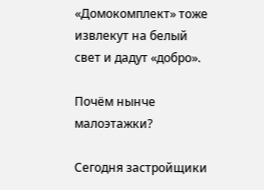«Домокомплект» тоже извлекут на белый свет и дадут «добро».

Почём нынче малоэтажки?

Сегодня застройщики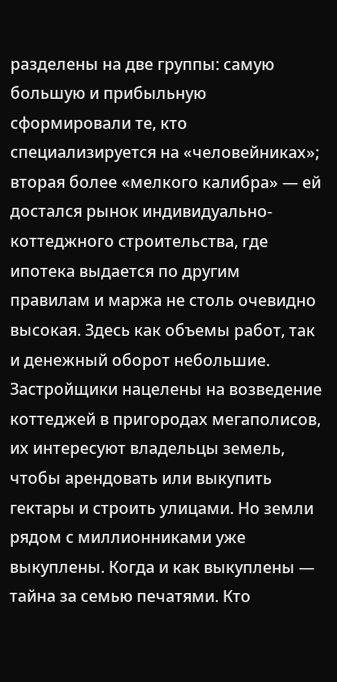разделены на две группы: самую большую и прибыльную сформировали те, кто специализируется на «человейниках»; вторая более «мелкого калибра» — ей достался рынок индивидуально-коттеджного строительства, где ипотека выдается по другим правилам и маржа не столь очевидно высокая. Здесь как объемы работ, так и денежный оборот небольшие. Застройщики нацелены на возведение коттеджей в пригородах мегаполисов, их интересуют владельцы земель, чтобы арендовать или выкупить гектары и строить улицами. Но земли рядом с миллионниками уже выкуплены. Когда и как выкуплены — тайна за семью печатями. Кто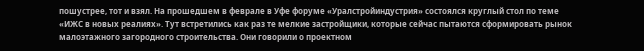пошустрее, тот и взял. На прошедшем в феврале в Уфе форуме «Уралстройиндустрия» состоялся круглый стол по теме «ИЖС в новых реалиях». Тут встретились как раз те мелкие застройщики, которые сейчас пытаются сформировать рынок малоэтажного загородного строительства. Они говорили о проектном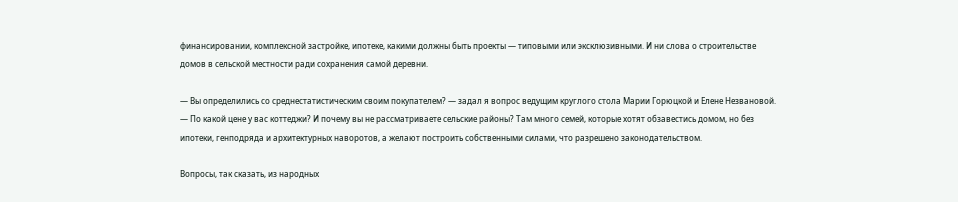финансировании, комплексной застройке, ипотеке, какими должны быть проекты — типовыми или эксклюзивными. И ни слова о строительстве домов в сельской местности ради сохранения самой деревни.

— Вы определились со среднестатистическим своим покупателем? — задал я вопрос ведущим круглого стола Марии Горюцкой и Елене Незвановой. — По какой цене у вас коттеджи? И почему вы не рассматриваете сельские районы? Там много семей, которые хотят обзавестись домом, но без ипотеки, генподряда и архитектурных наворотов, а желают построить собственными силами, что разрешено законодательством.

Вопросы, так сказать, из народных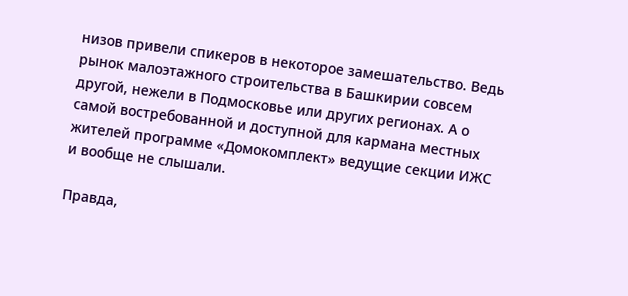низов привели спикеров в некоторое замешательство. Ведь рынок малоэтажного строительства в Башкирии совсем другой, нежели в Подмосковье или других регионах. А о самой востребованной и доступной для кармана местных жителей программе «Домокомплект» ведущие секции ИЖС и вообще не слышали.

Правда,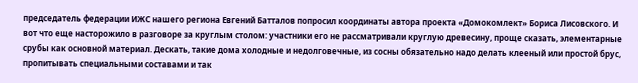председатель федерации ИЖС нашего региона Евгений Батталов попросил координаты автора проекта «Домокомлект» Бориса Лисовского. И вот что еще насторожило в разговоре за круглым столом: участники его не рассматривали круглую древесину, проще сказать, элементарные срубы как основной материал. Дескать, такие дома холодные и недолговечные, из сосны обязательно надо делать клееный или простой брус, пропитывать специальными составами и так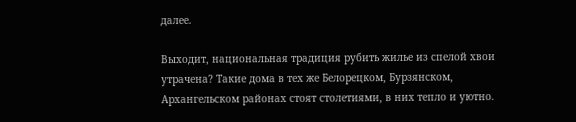далее.

Выходит, национальная традиция рубить жилье из спелой хвои утрачена? Такие дома в тех же Белорецком, Бурзянском, Архангельском районах стоят столетиями, в них тепло и уютно.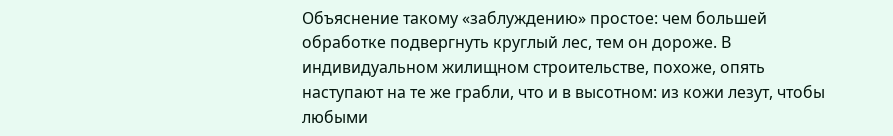Объяснение такому «заблуждению» простое: чем большей обработке подвергнуть круглый лес, тем он дороже. В индивидуальном жилищном строительстве, похоже, опять наступают на те же грабли, что и в высотном: из кожи лезут, чтобы любыми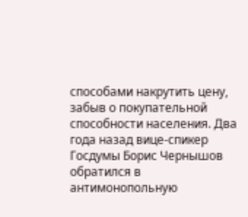способами накрутить цену, забыв о покупательной способности населения. Два года назад вице-спикер Госдумы Борис Чернышов обратился в антимонопольную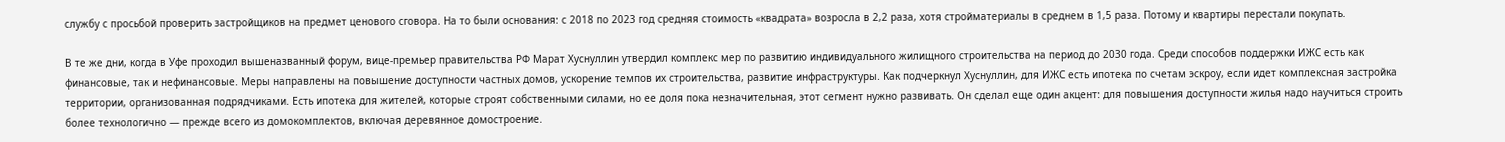службу с просьбой проверить застройщиков на предмет ценового сговора. На то были основания: с 2018 по 2023 год средняя стоимость «квадрата» возросла в 2,2 раза, хотя стройматериалы в среднем в 1,5 раза. Потому и квартиры перестали покупать.

В те же дни, когда в Уфе проходил вышеназванный форум, вице-премьер правительства РФ Марат Хуснуллин утвердил комплекс мер по развитию индивидуального жилищного строительства на период до 2030 года. Среди способов поддержки ИЖС есть как финансовые, так и нефинансовые. Меры направлены на повышение доступности частных домов, ускорение темпов их строительства, развитие инфраструктуры. Как подчеркнул Хуснуллин, для ИЖС есть ипотека по счетам эскроу, если идет комплексная застройка территории, организованная подрядчиками. Есть ипотека для жителей, которые строят собственными силами, но ее доля пока незначительная, этот сегмент нужно развивать. Он сделал еще один акцент: для повышения доступности жилья надо научиться строить более технологично — прежде всего из домокомплектов, включая деревянное домостроение.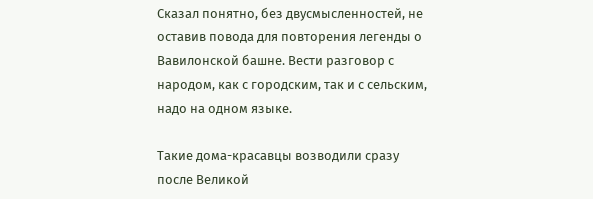Сказал понятно, без двусмысленностей, не оставив повода для повторения легенды о Вавилонской башне. Вести разговор с народом, как с городским, так и с сельским, надо на одном языке.

Такие дома-красавцы возводили сразу после Великой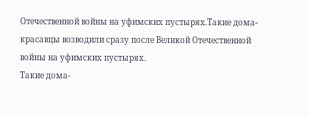Отечественной войны на уфимских пустырях.Такие дома-красавцы возводили сразу после Великой Отечественной войны на уфимских пустырях.
Такие дома-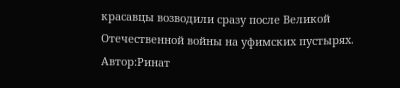красавцы возводили сразу после Великой Отечественной войны на уфимских пустырях.
Автор:Ринат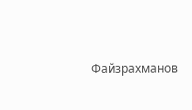Файзрахманов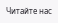Читайте нас